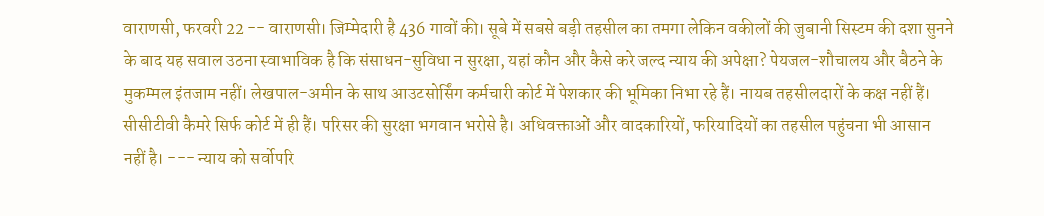वाराणसी, फरवरी 22 -- वाराणसी। जिम्मेदारी है 436 गावों की। सूबे में सबसे बड़ी तहसील का तमगा लेकिन वकीलों की जुबानी सिस्टम की दशा सुनने के बाद यह सवाल उठना स्वाभाविक है कि संसाधन-सुविधा न सुरक्षा, यहां कौन और कैसे करे जल्द न्याय की अपेक्षा? पेयजल-शौचालय और बैठने के मुकम्मल इंतजाम नहीं। लेखपाल-अमीन के साथ आउटसोर्सिंग कर्मचारी कोर्ट में पेशकार की भूमिका निभा रहे हैं। नायब तहसीलदारों के कक्ष नहीं हैं। सीसीटीवी कैमरे सिर्फ कोर्ट में ही हैं। परिसर की सुरक्षा भगवान भरोसे है। अधिवक्ताओं और वादकारियों, फरियादियों का तहसील पहुंचना भी आसान नहीं है। --- न्याय को सर्वोपरि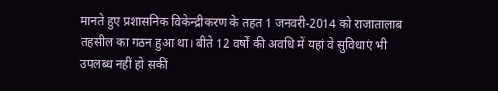मानते हुए प्रशासनिक विकेन्द्रीकरण के तहत 1 जनवरी-2014 को राजातालाब तहसील का गठन हुआ था। बीते 12 वर्षों की अवधि में यहां वे सुविधाएं भी उपलब्ध नहीं हो सकीं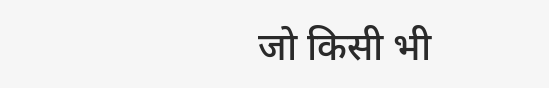जो किसी भी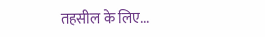तहसील के लिए...